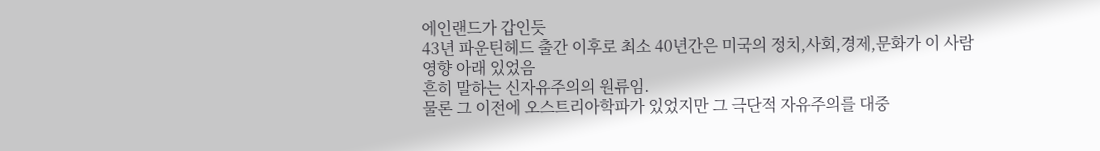에인랜드가 갑인듯
43년 파운틴헤드 출간 이후로 최소 40년간은 미국의 정치,사회,경제,문화가 이 사람 영향 아래 있었음
흔히 말하는 신자유주의의 원류임.
물론 그 이전에 오스트리아학파가 있었지만 그 극단적 자유주의를 대중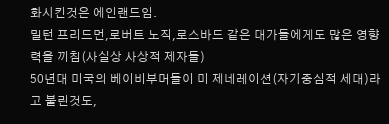화시킨것은 에인랜드임.
밀턴 프리드먼,로버트 노직,로스바드 같은 대가들에게도 많은 영향력을 끼침(사실상 사상적 제자들)
50년대 미국의 베이비부머들이 미 제네레이션(자기중심적 세대)라고 불린것도,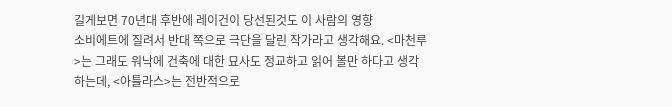길게보면 70년대 후반에 레이건이 당선된것도 이 사람의 영향
소비에트에 질려서 반대 쪽으로 극단을 달린 작가라고 생각해요. <마천루>는 그래도 워낙에 건축에 대한 묘사도 정교하고 읽어 볼만 하다고 생각하는데, <아틀라스>는 전반적으로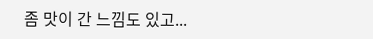좀 맛이 간 느낌도 있고...